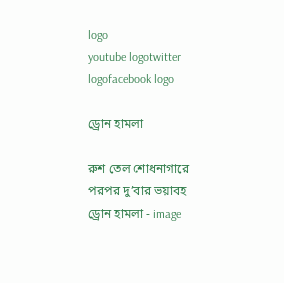logo
youtube logotwitter logofacebook logo

ড্রোন হামলা

রুশ তেল শোধনাগারে পরপর দু’বার ভয়াবহ ড্রোন হামলা - image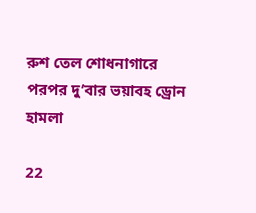রুশ তেল শোধনাগারে পরপর দু’বার ভয়াবহ ড্রোন হামলা

22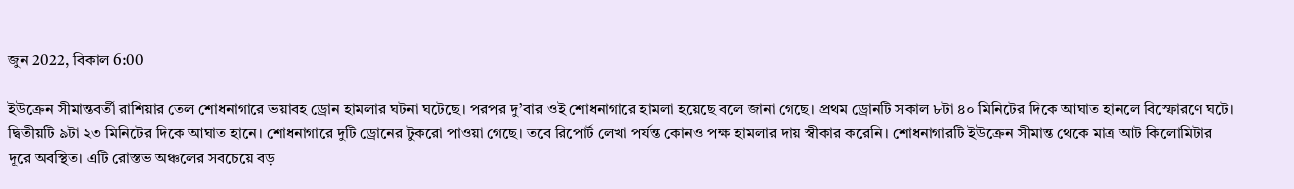জুন 2022, বিকাল 6:00

ইউক্রেন সীমান্তবর্তী রাশিয়ার তেল শোধনাগারে ভয়াবহ ড্রোন হামলার ঘটনা ঘটেছে। পরপর দু’বার ওই শোধনাগারে হামলা হয়েছে বলে জানা গেছে। প্রথম ড্রোনটি সকাল ৮টা ৪০ মিনিটের দিকে আঘাত হানলে বিস্ফোরণে ঘটে। দ্বিতীয়টি ৯টা ২৩ মিনিটের দিকে আঘাত হানে। শোধনাগারে দুটি ড্রোনের টুকরো পাওয়া গেছে। তবে রিপোর্ট লেখা পর্যন্ত কোনও পক্ষ হামলার দায় স্বীকার করেনি। শোধনাগারটি ইউক্রেন সীমান্ত থেকে মাত্র আট কিলোমিটার দূরে অবস্থিত। এটি রোস্তভ অঞ্চলের সবচেয়ে বড়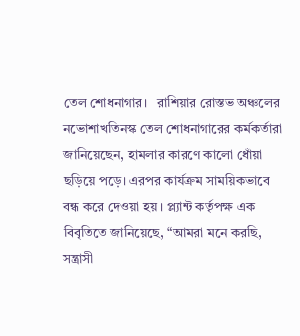তেল শোধনাগার।   রাশিয়ার রোস্তভ অঞ্চলের নভোশাখতিনস্ক তেল শোধনাগারের কর্মকর্তারা জানিয়েছেন, হামলার কারণে কালো ধোঁয়া ছড়িয়ে পড়ে। এরপর কার্যক্রম সাময়িকভাবে বন্ধ করে দেওয়া হয়। প্ল্যান্ট কর্তৃপক্ষ এক বিবৃতিতে জানিয়েছে, “আমরা মনে করছি, সন্ত্রাসী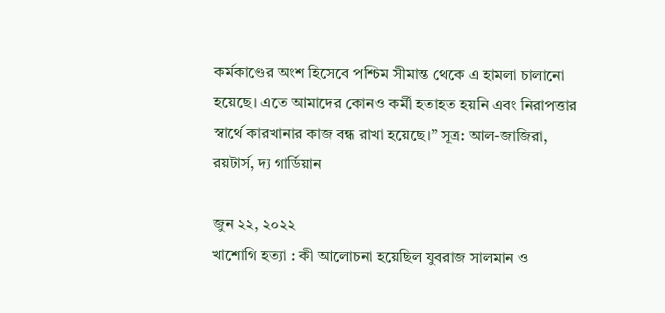কর্মকাণ্ডের অংশ হিসেবে পশ্চিম সীমান্ত থেকে এ হামলা চালানো হয়েছে। এতে আমাদের কোনও কর্মী হতাহত হয়নি এবং নিরাপত্তার স্বার্থে কারখানার কাজ বন্ধ রাখা হয়েছে।” সূত্র: আল-জাজিরা, রয়টার্স, দ্য গার্ডিয়ান

জুন ২২, ২০২২
খাশোগি হত্যা : কী আলোচনা হয়েছিল যুবরাজ সালমান ও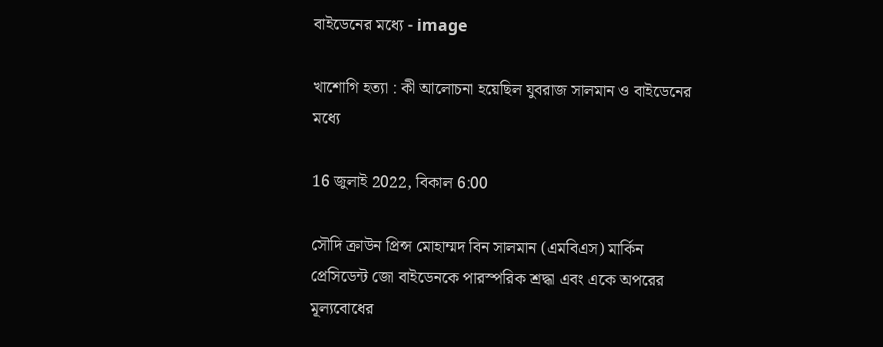বাইডেনের মধ্যে - image

খাশোগি হত্যা : কী আলোচনা হয়েছিল যুবরাজ সালমান ও বাইডেনের মধ্যে

16 জুলাই 2022, বিকাল 6:00

সৌদি ক্রাউন প্রিন্স মোহাম্মদ বিন সালমান (এমবিএস) মার্কিন প্রেসিডেন্ট জো বাইডেনকে পারস্পরিক শ্রদ্ধা এবং একে অপরের মূল্যবোধের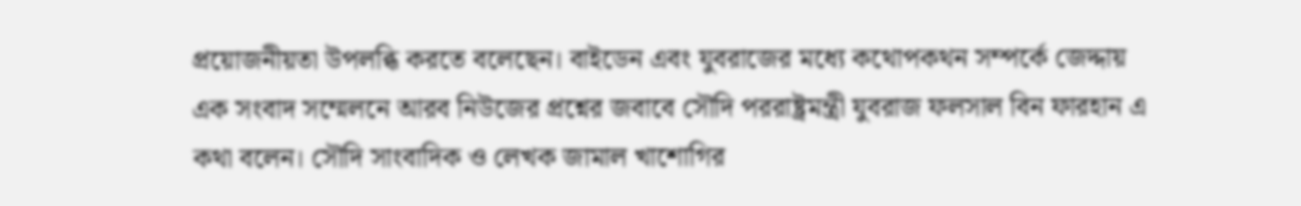প্রয়োজনীয়তা উপলব্ধি করতে বলেছেন। বাইডেন এবং যুবরাজের মধ্যে কথোপকথন সম্পর্কে জেদ্দায় এক সংবাদ সম্মেলনে আরব নিউজের প্রশ্নের জবাবে সৌদি পররাষ্ট্রমন্ত্রী যুবরাজ ফলসাল বিন ফারহান এ কথা বলেন। সৌদি সাংবাদিক ও লেখক জামাল খাশোগির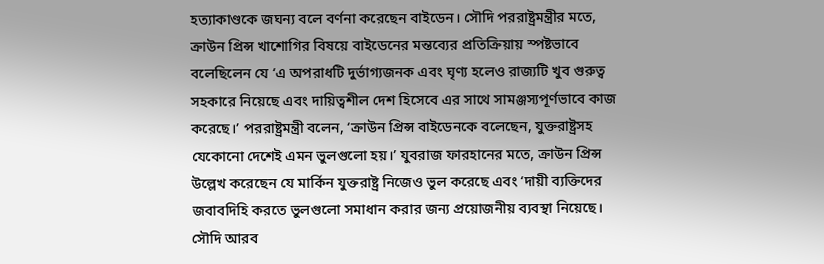হত্যাকাণ্ডকে জঘন্য বলে বর্ণনা করেছেন বাইডেন। সৌদি পররাষ্ট্রমন্ত্রীর মতে, ক্রাউন প্রিন্স খাশোগির বিষয়ে বাইডেনের মন্তব্যের প্রতিক্রিয়ায় স্পষ্টভাবে বলেছিলেন যে ‘এ অপরাধটি দুর্ভাগ্যজনক এবং ঘৃণ্য হলেও রাজ্যটি খুব গুরুত্ব সহকারে নিয়েছে এবং দায়িত্বশীল দেশ হিসেবে এর সাথে সামঞ্জস্যপূর্ণভাবে কাজ করেছে।’ পররাষ্ট্রমন্ত্রী বলেন, ‘ক্রাউন প্রিন্স বাইডেনকে বলেছেন, যুক্তরাষ্ট্রসহ যেকোনো দেশেই এমন ভুলগুলো হয়।’ যুবরাজ ফারহানের মতে, ক্রাউন প্রিন্স উল্লেখ করেছেন যে মার্কিন যুক্তরাষ্ট্র নিজেও ভুল করেছে এবং ‘দায়ী ব্যক্তিদের জবাবদিহি করতে ভুলগুলো সমাধান করার জন্য প্রয়োজনীয় ব্যবস্থা নিয়েছে। সৌদি আরব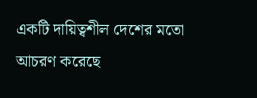একটি দায়িত্বশীল দেশের মতো আচরণ করেছে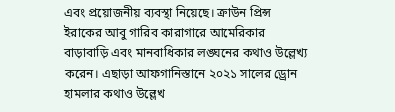এবং প্রয়োজনীয় ব্যবস্থা নিয়েছে। ক্রাউন প্রিন্স ইরাকের আবু গারিব কারাগারে আমেরিকার বাড়াবাড়ি এবং মানবাধিকার লঙ্ঘনের কথাও উল্লেখ্য করেন। এছাড়া আফগানিস্তানে ২০২১ সালের ড্রোন হামলার কথাও উল্লেখ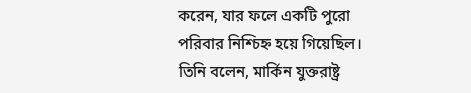করেন, যার ফলে একটি পুরো পরিবার নিশ্চিহ্ন হয়ে গিয়েছিল। তিনি বলেন, মার্কিন যুক্তরাষ্ট্র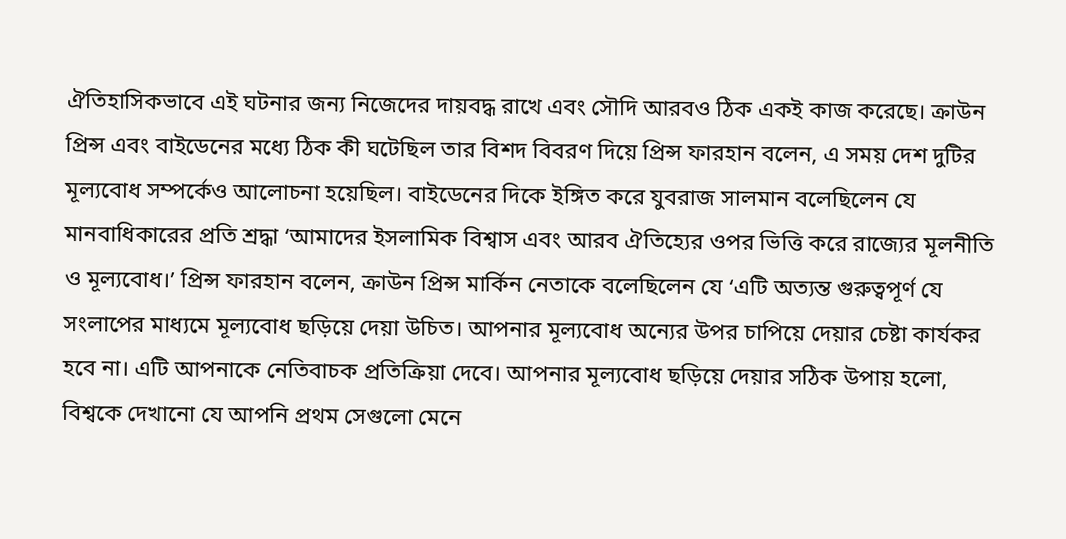ঐতিহাসিকভাবে এই ঘটনার জন্য নিজেদের দায়বদ্ধ রাখে এবং সৌদি আরবও ঠিক একই কাজ করেছে। ক্রাউন প্রিন্স এবং বাইডেনের মধ্যে ঠিক কী ঘটেছিল তার বিশদ বিবরণ দিয়ে প্রিন্স ফারহান বলেন, এ সময় দেশ দুটির মূল্যবোধ সম্পর্কেও আলোচনা হয়েছিল। বাইডেনের দিকে ইঙ্গিত করে যুবরাজ সালমান বলেছিলেন যে মানবাধিকারের প্রতি শ্রদ্ধা ‘আমাদের ইসলামিক বিশ্বাস এবং আরব ঐতিহ্যের ওপর ভিত্তি করে রাজ্যের মূলনীতি ও মূল্যবোধ।’ প্রিন্স ফারহান বলেন, ক্রাউন প্রিন্স মার্কিন নেতাকে বলেছিলেন যে ‘এটি অত্যন্ত গুরুত্বপূর্ণ যে সংলাপের মাধ্যমে মূল্যবোধ ছড়িয়ে দেয়া উচিত। আপনার মূল্যবোধ অন্যের উপর চাপিয়ে দেয়ার চেষ্টা কার্যকর হবে না। এটি আপনাকে নেতিবাচক প্রতিক্রিয়া দেবে। আপনার মূল্যবোধ ছড়িয়ে দেয়ার সঠিক উপায় হলো, বিশ্বকে দেখানো যে আপনি প্রথম সেগুলো মেনে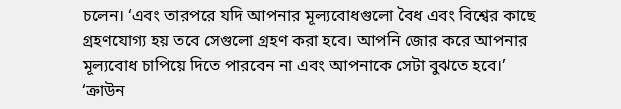চলেন। ‘এবং তারপরে যদি আপনার মূল্যবোধগুলো বৈধ এবং বিশ্বের কাছে গ্রহণযোগ্য হয় তবে সেগুলো গ্রহণ করা হবে। আপনি জোর করে আপনার মূল্যবোধ চাপিয়ে দিতে পারবেন না এবং আপনাকে সেটা বুঝতে হবে।’ ‘ক্রাউন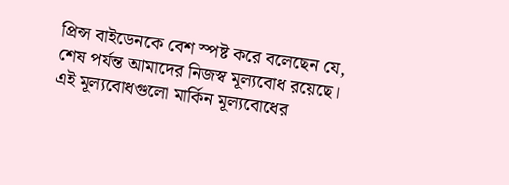প্রিন্স বাইডেনকে বেশ স্পষ্ট করে বলেছেন যে, শেষ পর্যন্ত আমাদের নিজস্ব মূল্যবোধ রয়েছে। এই মূল্যবোধগুলো মার্কিন মূল্যবোধের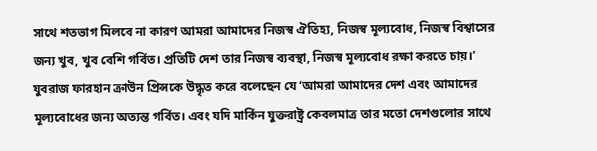সাথে শতভাগ মিলবে না কারণ আমরা আমাদের নিজস্ব ঐতিহ্য, নিজস্ব মূল্যবোধ, নিজস্ব বিশ্বাসের জন্য খুব, খুব বেশি গর্বিত। প্রতিটি দেশ তার নিজস্ব ব্যবস্থা, নিজস্ব মূল্যবোধ রক্ষা করতে চায়।’ যুবরাজ ফারহান ক্রাউন প্রিন্সকে উদ্ধৃত করে বলেছেন যে ‘আমরা আমাদের দেশ এবং আমাদের মূল্যবোধের জন্য অত্যন্ত গর্বিত। এবং যদি মার্কিন যুক্তরাষ্ট্র কেবলমাত্র তার মতো দেশগুলোর সাথে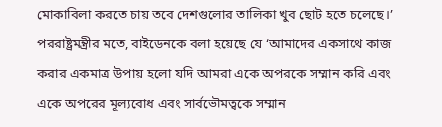মোকাবিলা করতে চায় তবে দেশগুলোর তালিকা খুব ছোট হতে চলেছে।’ পররাষ্ট্রমন্ত্রীর মতে, বাইডেনকে বলা হয়েছে যে ‘আমাদের একসাথে কাজ করার একমাত্র উপায় হলো যদি আমরা একে অপরকে সম্মান করি এবং একে অপরের মূল্যবোধ এবং সার্বভৌমত্বকে সম্মান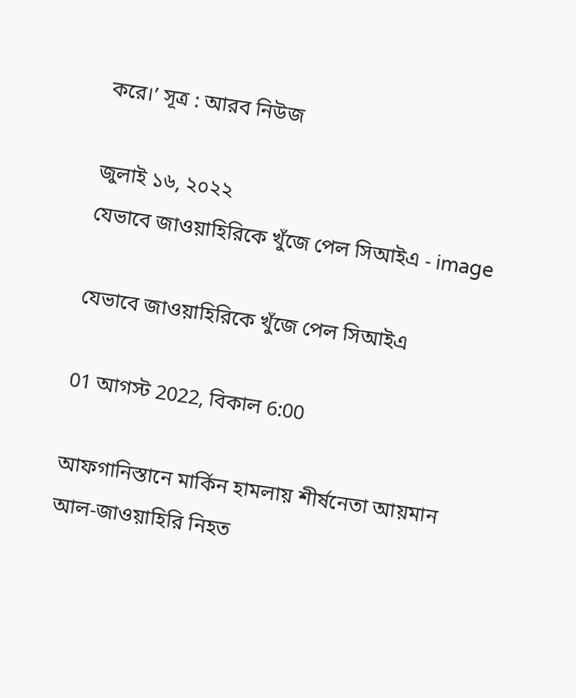করে।’ সূত্র : আরব নিউজ

জুলাই ১৬, ২০২২
যেভাবে জাওয়াহিরিকে খুঁজে পেল সিআইএ - image

যেভাবে জাওয়াহিরিকে খুঁজে পেল সিআইএ

01 আগস্ট 2022, বিকাল 6:00

আফগানিস্তানে মার্কিন হামলায় শীর্ষনেতা আয়মান আল-জাওয়াহিরি নিহত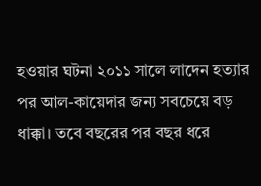হওয়ার ঘটনা ২০১১ সালে লাদেন হত্যার পর আল-কায়েদার জন্য সবচেয়ে বড় ধাক্কা। তবে বছরের পর বছর ধরে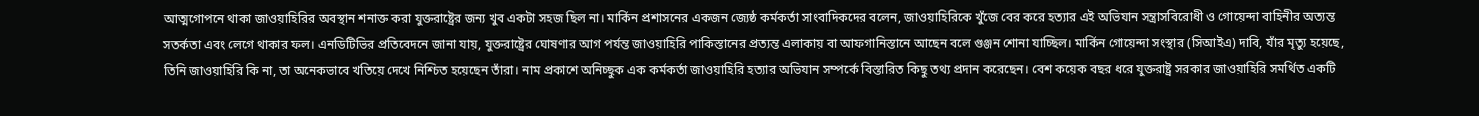আত্মগোপনে থাকা জাওয়াহিরির অবস্থান শনাক্ত করা যুক্তরাষ্ট্রের জন্য খুব একটা সহজ ছিল না। মার্কিন প্রশাসনের একজন জ্যেষ্ঠ কর্মকর্তা সাংবাদিকদের বলেন, জাওয়াহিরিকে খুঁজে বের করে হত্যার এই অভিযান সন্ত্রাসবিরোধী ও গোয়েন্দা বাহিনীর অত্যন্ত সতর্কতা এবং লেগে থাকার ফল। এনডিটিভির প্রতিবেদনে জানা যায়, যুক্তরাষ্ট্রের ঘোষণার আগ পর্যন্ত জাওয়াহিরি পাকিস্তানের প্রত্যন্ত এলাকায় বা আফগানিস্তানে আছেন বলে গুঞ্জন শোনা যাচ্ছিল। মার্কিন গোয়েন্দা সংস্থার (সিআইএ) দাবি, যাঁর মৃত্যু হয়েছে, তিনি জাওয়াহিরি কি না, তা অনেকভাবে খতিয়ে দেখে নিশ্চিত হয়েছেন তাঁরা। নাম প্রকাশে অনিচ্ছুক এক কর্মকর্তা জাওয়াহিরি হত্যার অভিযান সম্পর্কে বিস্তারিত কিছু তথ্য প্রদান করেছেন। বেশ কয়েক বছর ধরে যুক্তরাষ্ট্র সরকার জাওয়াহিরি সমর্থিত একটি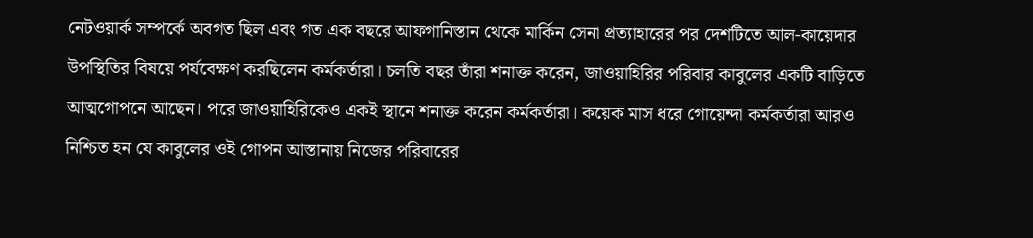নেটওয়ার্ক সম্পর্কে অবগত ছিল এবং গত এক বছরে আফগানিস্তান থেকে মার্কিন সেনা প্রত্যাহারের পর দেশটিতে আল-কায়েদার উপস্থিতির বিষয়ে পর্যবেক্ষণ করছিলেন কর্মকর্তারা। চলতি বছর তাঁরা শনাক্ত করেন, জাওয়াহিরির পরিবার কাবুলের একটি বাড়িতে আত্মগোপনে আছেন। পরে জাওয়াহিরিকেও একই স্থানে শনাক্ত করেন কর্মকর্তারা। কয়েক মাস ধরে গোয়েন্দা কর্মকর্তারা আরও নিশ্চিত হন যে কাবুলের ওই গোপন আস্তানায় নিজের পরিবারের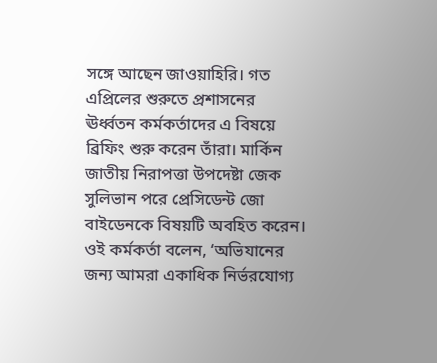সঙ্গে আছেন জাওয়াহিরি। গত এপ্রিলের শুরুতে প্রশাসনের ঊর্ধ্বতন কর্মকর্তাদের এ বিষয়ে ব্রিফিং শুরু করেন তাঁরা। মার্কিন জাতীয় নিরাপত্তা উপদেষ্টা জেক সুলিভান পরে প্রেসিডেন্ট জো বাইডেনকে বিষয়টি অবহিত করেন। ওই কর্মকর্তা বলেন, ‘অভিযানের জন্য আমরা একাধিক নির্ভরযোগ্য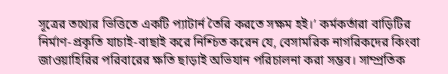সূত্রের তথ্যের ভিত্তিতে একটি প্যাটার্ন তৈরি করতে সক্ষম হই।’ কর্মকর্তারা বাড়িটির নির্মাণ-প্রকৃতি যাচাই-বাছাই করে নিশ্চিত করেন যে, বেসামরিক নাগরিকদের কিংবা জাওয়াহিরির পরিবারের ক্ষতি ছাড়াই অভিযান পরিচালনা করা সম্ভব। সাম্প্রতিক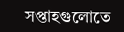সপ্তাহগুলোতে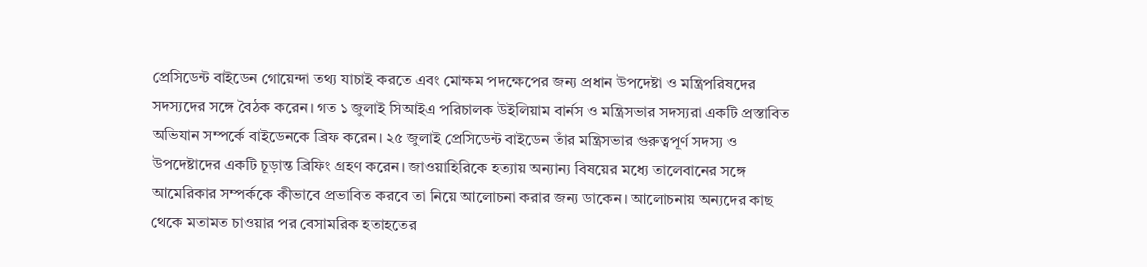প্রেসিডেন্ট বাইডেন গোয়েন্দা তথ্য যাচাই করতে এবং মোক্ষম পদক্ষেপের জন্য প্রধান উপদেষ্টা ও মন্ত্রিপরিষদের সদস্যদের সঙ্গে বৈঠক করেন। গত ১ জুলাই সিআইএ পরিচালক উইলিয়াম বার্নস ও মন্ত্রিসভার সদস্যরা একটি প্রস্তাবিত অভিযান সম্পর্কে বাইডেনকে ব্রিফ করেন। ২৫ জুলাই প্রেসিডেন্ট বাইডেন তাঁর মন্ত্রিসভার গুরুত্বপূর্ণ সদস্য ও উপদেষ্টাদের একটি চূড়ান্ত ব্রিফিং গ্রহণ করেন। জাওয়াহিরিকে হত্যায় অন্যান্য বিষয়ের মধ্যে তালেবানের সঙ্গে আমেরিকার সম্পর্ককে কীভাবে প্রভাবিত করবে তা নিয়ে আলোচনা করার জন্য ডাকেন। আলোচনায় অন্যদের কাছ থেকে মতামত চাওয়ার পর বেসামরিক হতাহতের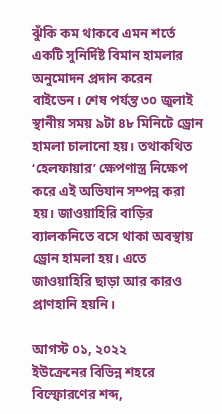ঝুঁকি কম থাকবে এমন শর্তে একটি সুনির্দিষ্ট বিমান হামলার অনুমোদন প্রদান করেন বাইডেন। শেষ পর্যন্ত ৩০ জুলাই স্থানীয় সময় ৯টা ৪৮ মিনিটে ড্রোন হামলা চালানো হয়। তথাকথিত ‘হেলফায়ার’ ক্ষেপণাস্ত্র নিক্ষেপ করে এই অভিযান সম্পন্ন করা হয়। জাওয়াহিরি বাড়ির ব্যালকনিতে বসে থাকা অবস্থায় ড্রোন হামলা হয়। এতে জাওয়াহিরি ছাড়া আর কারও প্রাণহানি হয়নি।

আগস্ট ০১, ২০২২
ইউক্রেনের বিভিন্ন শহরে বিস্ফোরণের শব্দ,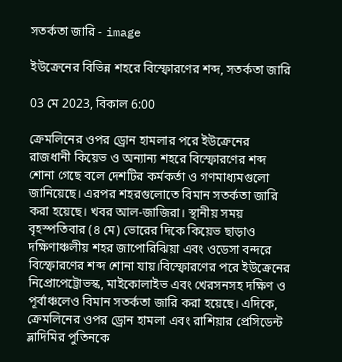সতর্কতা জারি - image

ইউক্রেনের বিভিন্ন শহরে বিস্ফোরণের শব্দ, সতর্কতা জারি

03 মে 2023, বিকাল 6:00

ক্রেমলিনের ওপর ড্রোন হামলার পরে ইউক্রেনের রাজধানী কিয়েভ ও অন্যান্য শহরে বিস্ফোরণের শব্দ শোনা গেছে বলে দেশটির কর্মকর্তা ও গণমাধ্যমগুলো জানিয়েছে। এরপর শহরগুলোতে বিমান সতর্কতা জারি করা হয়েছে। খবর আল-জাজিরা। স্থানীয় সময় বৃহস্পতিবার (৪ মে) ভোরের দিকে কিয়েভ ছাড়াও দক্ষিণাঞ্চলীয় শহর জাপোরিঝিয়া এবং ওডেসা বন্দরে বিস্ফোরণের শব্দ শোনা যায়।বিস্ফোরণের পরে ইউক্রেনের নিপ্রোপেট্রোভস্ক, মাইকোলাইভ এবং খেরসনসহ দক্ষিণ ও পূর্বাঞ্চলেও বিমান সতর্কতা জারি করা হয়েছে। এদিকে, ক্রেমলিনের ওপর ড্রোন হামলা এবং রাশিয়ার প্রেসিডেন্ট ভ্লাদিমির পুতিনকে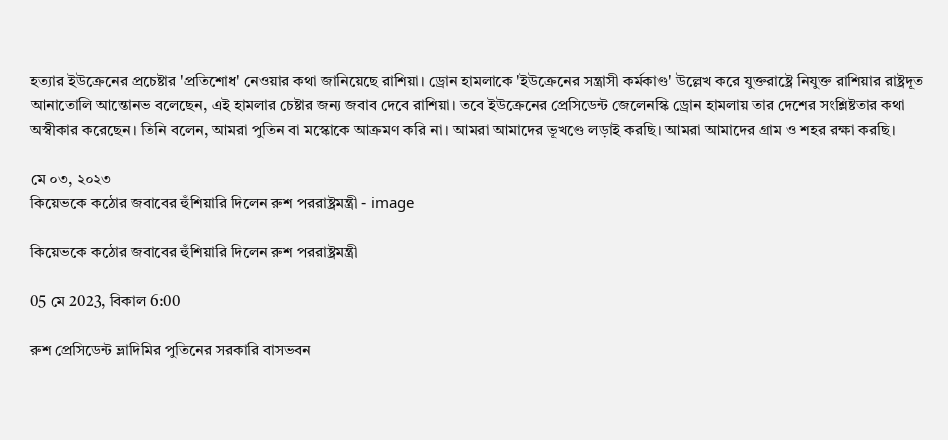হত্যার ইউক্রেনের প্রচেষ্টার 'প্রতিশোধ' নেওয়ার কথা জানিয়েছে রাশিয়া। ড্রোন হামলাকে 'ইউক্রেনের সন্ত্রাসী কর্মকাণ্ড' উল্লেখ করে যুক্তরাষ্ট্রে নিযুক্ত রাশিয়ার রাষ্ট্রদূত আনাতোলি আন্তোনভ বলেছেন, এই হামলার চেষ্টার জন্য জবাব দেবে রাশিয়া। তবে ইউক্রেনের প্রেসিডেন্ট জেলেনস্কি ড্রোন হামলায় তার দেশের সংশ্লিষ্টতার কথা অস্বীকার করেছেন। তিনি বলেন, আমরা পুতিন বা মস্কোকে আক্রমণ করি না। আমরা আমাদের ভূখণ্ডে লড়াই করছি। আমরা আমাদের গ্রাম ও শহর রক্ষা করছি।

মে ০৩, ২০২৩
কিয়েভকে কঠোর জবাবের হুঁশিয়ারি দিলেন রুশ পররাষ্ট্রমন্ত্রী - image

কিয়েভকে কঠোর জবাবের হুঁশিয়ারি দিলেন রুশ পররাষ্ট্রমন্ত্রী

05 মে 2023, বিকাল 6:00

রুশ প্রেসিডেন্ট ভ্লাদিমির পুতিনের সরকারি বাসভবন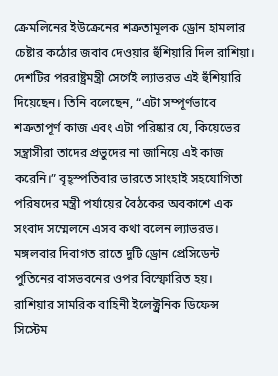ক্রেমলিনের ইউক্রেনের শত্রুতামূলক ড্রোন হামলার চেষ্টার কঠোর জবাব দেওয়ার হুঁশিয়ারি দিল রাশিয়া। দেশটির পররাষ্ট্রমন্ত্রী সের্গেই ল্যাভরভ এই হুঁশিয়ারি দিয়েছেন। তিনি বলেছেন, “এটা সম্পূর্ণভাবে শত্রুতাপূর্ণ কাজ এবং এটা পরিষ্কার যে, কিয়েভের সন্ত্রাসীরা তাদের প্রভুদের না জানিয়ে এই কাজ করেনি।” বৃহ্স্পতিবার ভারতে সাংহাই সহযোগিতা পরিষদের মন্ত্রী পর্যায়ের বৈঠকের অবকাশে এক সংবাদ সম্মেলনে এসব কথা বলেন ল্যাভরভ। মঙ্গলবার দিবাগত রাতে দুটি ড্রোন প্রেসিডেন্ট পুতিনের বাসভবনের ওপর বিস্ফোরিত হয়। রাশিয়ার সামরিক বাহিনী ইলেক্ট্রনিক ডিফেন্স সিস্টেম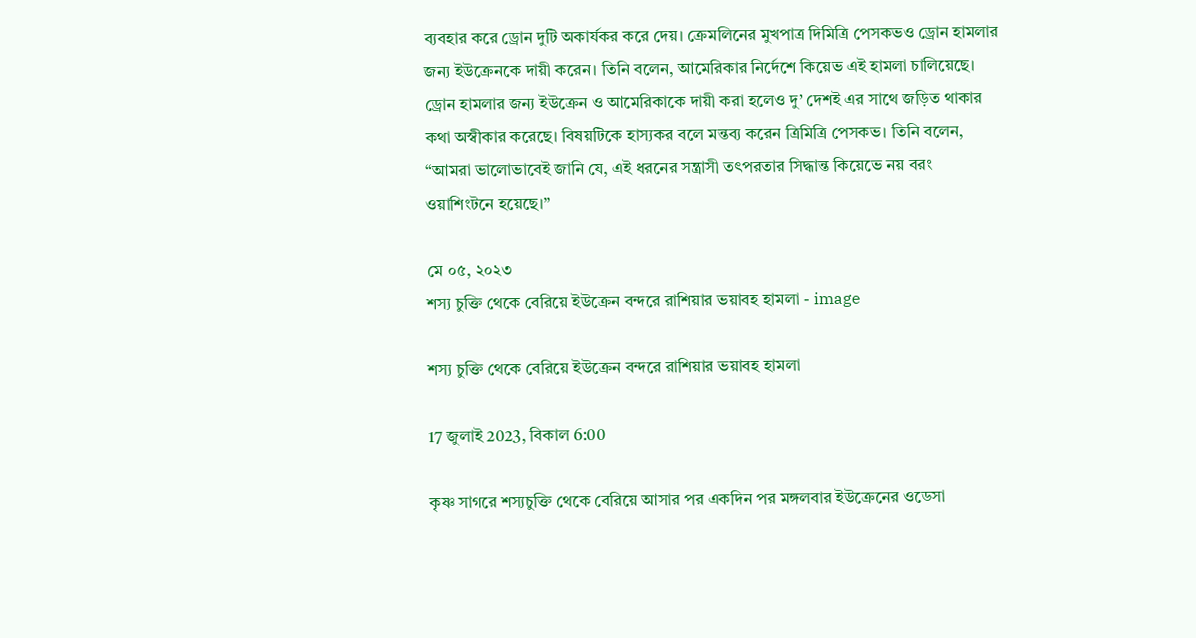ব্যবহার করে ড্রোন দুটি অকার্যকর করে দেয়। ক্রেমলিনের মুখপাত্র দিমিত্রি পেসকভও ড্রোন হামলার জন্য ইউক্রেনকে দায়ী করেন। তিনি বলেন, আমেরিকার নির্দেশে কিয়েভ এই হামলা চালিয়েছে। ড্রোন হামলার জন্য ইউক্রেন ও আমেরিকাকে দায়ী করা হলেও দু’ দেশই এর সাথে জড়িত থাকার কথা অস্বীকার করেছে। বিষয়টিকে হাস্যকর বলে মন্তব্য করেন ত্রিমিত্রি পেসকভ। তিনি বলেন, “আমরা ভালোভাবেই জানি যে, এই ধরনের সন্ত্রাসী তৎপরতার সিদ্ধান্ত কিয়েভে নয় বরং ওয়াশিংটনে হয়েছে।”

মে ০৫, ২০২৩
শস্য চুক্তি থেকে বেরিয়ে ইউক্রেন বন্দরে রাশিয়ার ভয়াবহ হামলা - image

শস্য চুক্তি থেকে বেরিয়ে ইউক্রেন বন্দরে রাশিয়ার ভয়াবহ হামলা

17 জুলাই 2023, বিকাল 6:00

কৃষ্ণ সাগরে শস্যচুক্তি থেকে বেরিয়ে আসার পর একদিন পর মঙ্গলবার ইউক্রেনের ওডেসা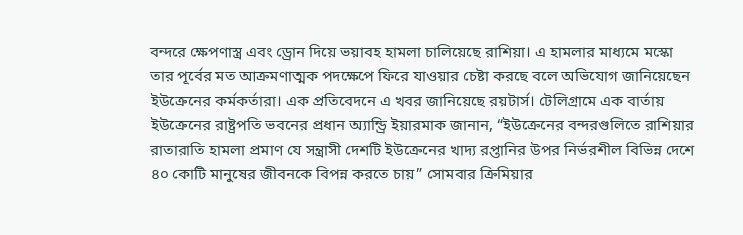বন্দরে ক্ষেপণাস্ত্র এবং ড্রোন দিয়ে ভয়াবহ হামলা চালিয়েছে রাশিয়া। এ হামলার মাধ্যমে মস্কো তার পূর্বের মত আক্রমণাত্মক পদক্ষেপে ফিরে যাওয়ার চেষ্টা করছে বলে অভিযোগ জানিয়েছেন ইউক্রেনের কর্মকর্তারা। এক প্রতিবেদনে এ খবর জানিয়েছে রয়টার্স। টেলিগ্রামে এক বার্তায় ইউক্রেনের রাষ্ট্রপতি ভবনের প্রধান অ্যান্ড্রি ইয়ারমাক জানান, “ইউক্রেনের বন্দরগুলিতে রাশিয়ার রাতারাতি হামলা প্রমাণ যে সন্ত্রাসী দেশটি ইউক্রেনের খাদ্য রপ্তানির উপর নির্ভরশীল বিভিন্ন দেশে ৪০ কোটি মানুষের জীবনকে বিপন্ন করতে চায়” সোমবার ক্রিমিয়ার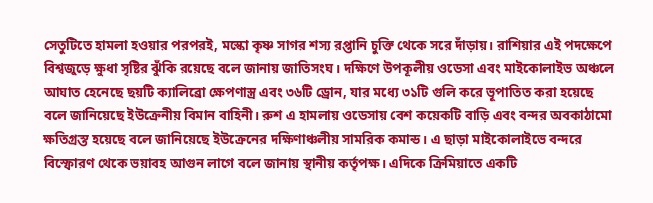সেতুটিতে হামলা হওয়ার পরপরই, মস্কো কৃষ্ণ সাগর শস্য রপ্তানি চুক্তি থেকে সরে দাঁড়ায়। রাশিয়ার এই পদক্ষেপে বিশ্বজুড়ে ক্ষুধা সৃষ্টির ঝুঁকি রয়েছে বলে জানায় জাতিসংঘ। দক্ষিণে উপকূলীয় ওডেসা এবং মাইকোলাইভ অঞ্চলে আঘাত হেনেছে ছয়টি ক্যালিব্রো ক্ষেপণাস্ত্র এবং ৩৬টি ড্রোন, যার মধ্যে ৩১টি গুলি করে ভূপাতিত করা হয়েছে বলে জানিয়েছে ইউক্রেনীয় বিমান বাহিনী। রুশ এ হামলায় ওডেসায় বেশ কয়েকটি বাড়ি এবং বন্দর অবকাঠামো ক্ষতিগ্রস্ত হয়েছে বলে জানিয়েছে ইউক্রেনের দক্ষিণাঞ্চলীয় সামরিক কমান্ড। এ ছাড়া মাইকোলাইভে বন্দরে বিস্ফোরণ থেকে ভয়াবহ আগুন লাগে বলে জানায় স্থানীয় কর্তৃপক্ষ। এদিকে ক্রিমিয়াতে একটি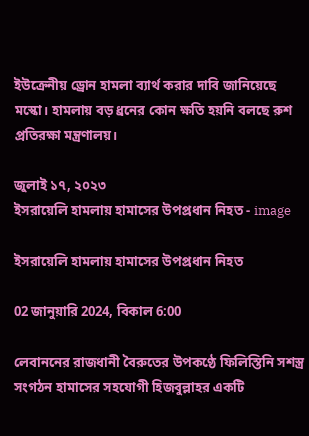ইউক্রেনীয় ড্রোন হামলা ব্যার্থ করার দাবি জানিয়েছে মস্কো। হামলায় বড় ধ্রনের কোন ক্ষতি হয়নি বলছে রুশ প্রতিরক্ষা মন্ত্রণালয়।

জুলাই ১৭, ২০২৩
ইসরায়েলি হামলায় হামাসের উপপ্রধান নিহত - image

ইসরায়েলি হামলায় হামাসের উপপ্রধান নিহত

02 জানুয়ারি 2024, বিকাল 6:00

লেবাননের রাজধানী বৈরুতের উপকণ্ঠে ফিলিস্তিনি সশস্ত্র সংগঠন হামাসের সহযোগী হিজবুল্লাহর একটি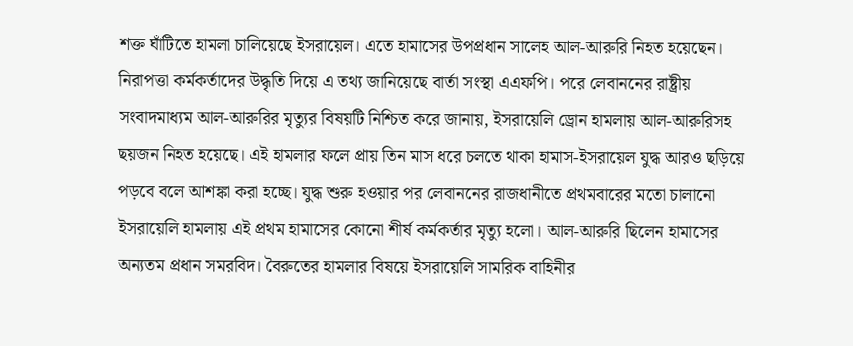শক্ত ঘাঁটিতে হামলা চালিয়েছে ইসরায়েল। এতে হামাসের উপপ্রধান সালেহ আল-আরুরি নিহত হয়েছেন। নিরাপত্তা কর্মকর্তাদের উদ্ধৃতি দিয়ে এ তথ্য জানিয়েছে বার্তা সংস্থা এএফপি। পরে লেবাননের রাষ্ট্রীয় সংবাদমাধ্যম আল-আরুরির মৃত্যুর বিষয়টি নিশ্চিত করে জানায়, ইসরায়েলি ড্রোন হামলায় আল-আরুরিসহ ছয়জন নিহত হয়েছে। এই হামলার ফলে প্রায় তিন মাস ধরে চলতে থাকা হামাস-ইসরায়েল যুদ্ধ আরও ছড়িয়ে পড়বে বলে আশঙ্কা করা হচ্ছে। যুদ্ধ শুরু হওয়ার পর লেবাননের রাজধানীতে প্রথমবারের মতো চালানো ইসরায়েলি হামলায় এই প্রথম হামাসের কোনো শীর্ষ কর্মকর্তার মৃত্যু হলো। আল-আরুরি ছিলেন হামাসের অন্যতম প্রধান সমরবিদ। বৈরুতের হামলার বিষয়ে ইসরায়েলি সামরিক বাহিনীর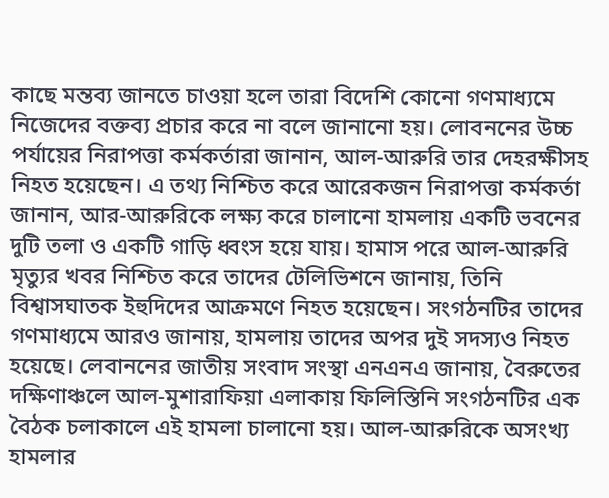কাছে মন্তব্য জানতে চাওয়া হলে তারা বিদেশি কোনো গণমাধ্যমে নিজেদের বক্তব্য প্রচার করে না বলে জানানো হয়। লোবননের উচ্চ পর্যায়ের নিরাপত্তা কর্মকর্তারা জানান, আল-আরুরি তার দেহরক্ষীসহ নিহত হয়েছেন। এ তথ্য নিশ্চিত করে আরেকজন নিরাপত্তা কর্মকর্তা জানান, আর-আরুরিকে লক্ষ্য করে চালানো হামলায় একটি ভবনের দুটি তলা ও একটি গাড়ি ধ্বংস হয়ে যায়। হামাস পরে আল-আরুরি মৃত্যুর খবর নিশ্চিত করে তাদের টেলিভিশনে জানায়, তিনি বিশ্বাসঘাতক ইহুদিদের আক্রমণে নিহত হয়েছেন। সংগঠনটির তাদের গণমাধ্যমে আরও জানায়, হামলায় তাদের অপর দুই সদস্যও নিহত হয়েছে। লেবাননের জাতীয় সংবাদ সংস্থা এনএনএ জানায়, বৈরুতের দক্ষিণাঞ্চলে আল-মুশারাফিয়া এলাকায় ফিলিস্তিনি সংগঠনটির এক বৈঠক চলাকালে এই হামলা চালানো হয়। আল-আরুরিকে অসংখ্য হামলার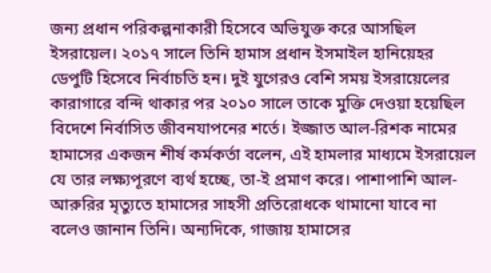জন্য প্রধান পরিকল্পনাকারী হিসেবে অভিযুক্ত করে আসছিল ইসরায়েল। ২০১৭ সালে তিনি হামাস প্রধান ইসমাইল হানিয়েহর ডেপুটি হিসেবে নির্বাচতি হন। দুই যুগেরও বেশি সময় ইসরায়েলের কারাগারে বন্দি থাকার পর ২০১০ সালে তাকে মুক্তি দেওয়া হয়েছিল বিদেশে নির্বাসিত জীবনযাপনের শর্তে। ইজ্জাত আল-রিশক নামের হামাসের একজন শীর্ষ কর্মকর্তা বলেন, এই হামলার মাধ্যমে ইসরায়েল যে তার লক্ষ্যপূরণে ব্যর্থ হচ্ছে, তা-ই প্রমাণ করে। পাশাপাশি আল-আরুরির মৃত্যুতে হামাসের সাহসী প্রতিরোধকে থামানো যাবে না বলেও জানান তিনি। অন্যদিকে, গাজায় হামাসের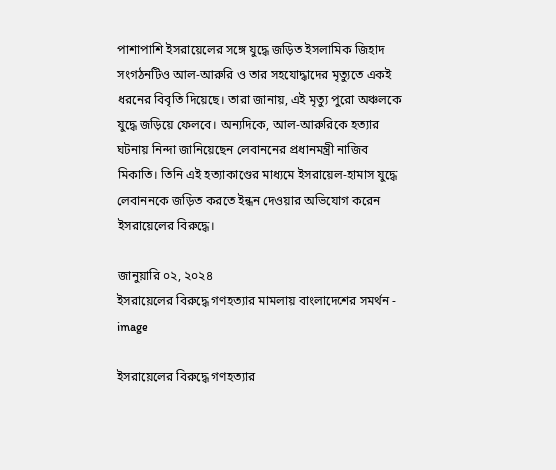পাশাপাশি ইসরায়েলের সঙ্গে যুদ্ধে জড়িত ইসলামিক জিহাদ সংগঠনটিও আল-আরুরি ও তার সহযোদ্ধাদের মৃত্যুতে একই ধরনের বিবৃতি দিয়েছে। তারা জানায়, এই মৃত্যু পুরো অঞ্চলকে যুদ্ধে জড়িয়ে ফেলবে। অন্যদিকে, আল-আরুরিকে হত্যার ঘটনায় নিন্দা জানিয়েছেন লেবাননের প্রধানমন্ত্রী নাজিব মিকাতি। তিনি এই হত্যাকাণ্ডের মাধ্যমে ইসরায়েল-হামাস যুদ্ধে লেবাননকে জড়িত করতে ইন্ধন দেওয়ার অভিযোগ করেন ইসরায়েলের বিরুদ্ধে।

জানুয়ারি ০২, ২০২৪
ইসরায়েলের বিরুদ্ধে গণহত্যার মামলায় বাংলাদেশের সমর্থন - image

ইসরায়েলের বিরুদ্ধে গণহত্যার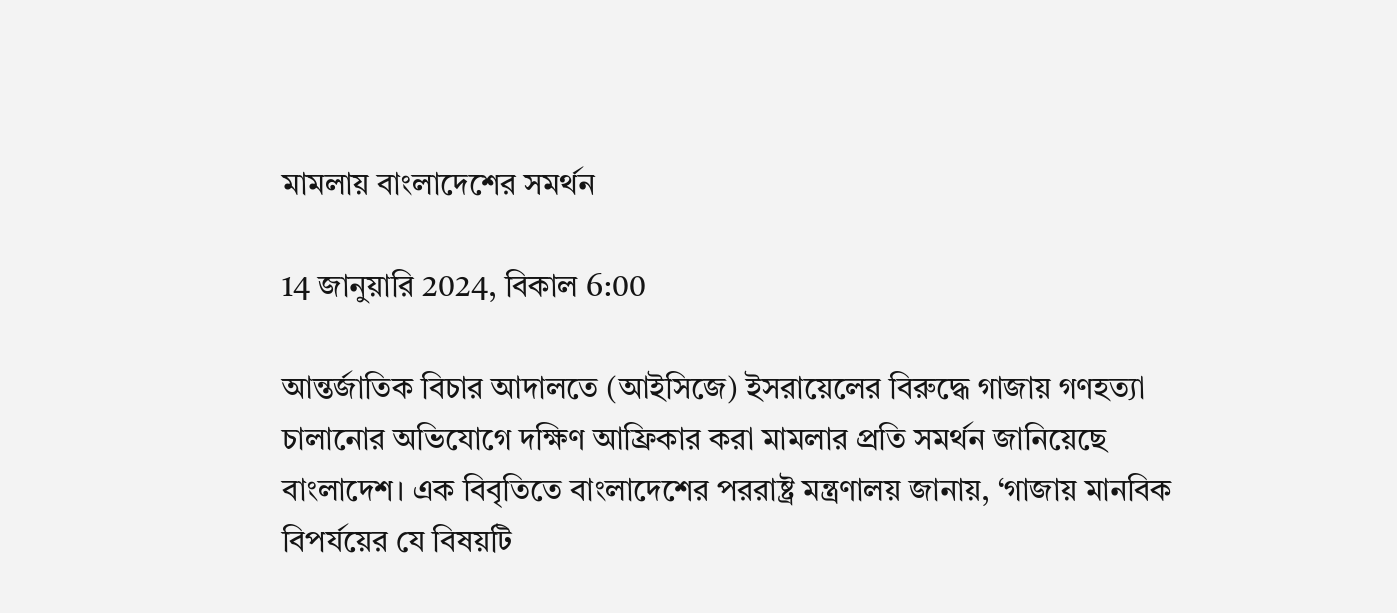মামলায় বাংলাদেশের সমর্থন

14 জানুয়ারি 2024, বিকাল 6:00

আন্তর্জাতিক বিচার আদালতে (আইসিজে) ইসরায়েলের বিরুদ্ধে গাজায় গণহত্যা চালানোর অভিযোগে দক্ষিণ আফ্রিকার করা মামলার প্রতি সমর্থন জানিয়েছে বাংলাদেশ। এক বিবৃতিতে বাংলাদেশের পররাষ্ট্র মন্ত্রণালয় জানায়, ‘গাজায় মানবিক বিপর্যয়ের যে বিষয়টি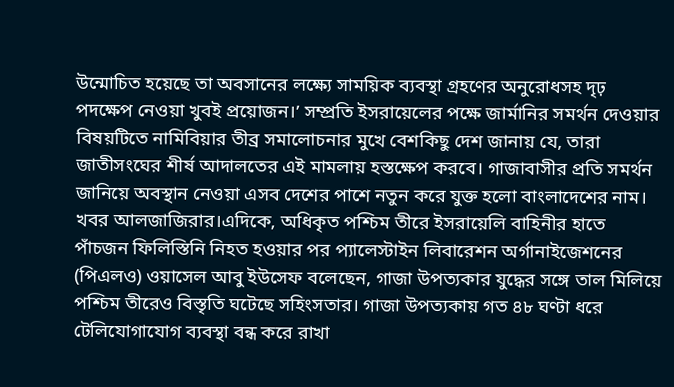উন্মোচিত হয়েছে তা অবসানের লক্ষ্যে সাময়িক ব্যবস্থা গ্রহণের অনুরোধসহ দৃঢ় পদক্ষেপ নেওয়া খুবই প্রয়োজন।’ সম্প্রতি ইসরায়েলের পক্ষে জার্মানির সমর্থন দেওয়ার বিষয়টিতে নামিবিয়ার তীব্র সমালোচনার মুখে বেশকিছু দেশ জানায় যে, তারা জাতীসংঘের শীর্ষ আদালতের এই মামলায় হস্তক্ষেপ করবে। গাজাবাসীর প্রতি সমর্থন জানিয়ে অবস্থান নেওয়া এসব দেশের পাশে নতুন করে যুক্ত হলো বাংলাদেশের নাম। খবর আলজাজিরার।এদিকে, অধিকৃত পশ্চিম তীরে ইসরায়েলি বাহিনীর হাতে পাঁচজন ফিলিস্তিনি নিহত হওয়ার পর প্যালেস্টাইন লিবারেশন অর্গানাইজেশনের (পিএলও) ওয়াসেল আবু ইউসেফ বলেছেন, গাজা উপত্যকার যুদ্ধের সঙ্গে তাল মিলিয়ে পশ্চিম তীরেও বিস্তৃতি ঘটেছে সহিংসতার। গাজা উপত্যকায় গত ৪৮ ঘণ্টা ধরে টেলিযোগাযোগ ব্যবস্থা বন্ধ করে রাখা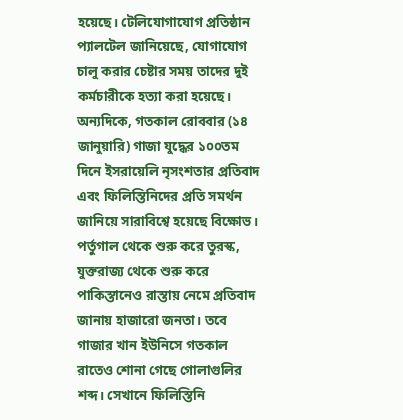হয়েছে। টেলিযোগাযোগ প্রতিষ্ঠান প্যালটেল জানিয়েছে, যোগাযোগ চালু করার চেষ্টার সময় তাদের দুই কর্মচারীকে হত্যা করা হয়েছে। অন্যদিকে, গতকাল রোববার (১৪ জানুয়ারি) গাজা যুদ্ধের ১০০তম দিনে ইসরায়েলি নৃসংশতার প্রতিবাদ এবং ফিলিস্তিনিদের প্রতি সমর্থন জানিয়ে সারাবিশ্বে হয়েছে বিক্ষোভ। পর্তুগাল থেকে শুরু করে তুরস্ক, যুক্তরাজ্য থেকে শুরু করে পাকিস্তানেও রাস্তায় নেমে প্রতিবাদ জানায় হাজারো জনতা। তবে গাজার খান ইউনিসে গতকাল রাতেও শোনা গেছে গোলাগুলির শব্দ। সেখানে ফিলিস্তিনি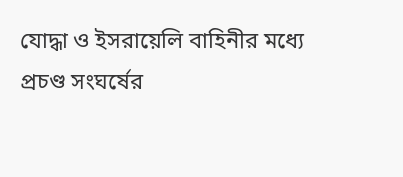যোদ্ধা ও ইসরায়েলি বাহিনীর মধ্যে প্রচণ্ড সংঘর্ষের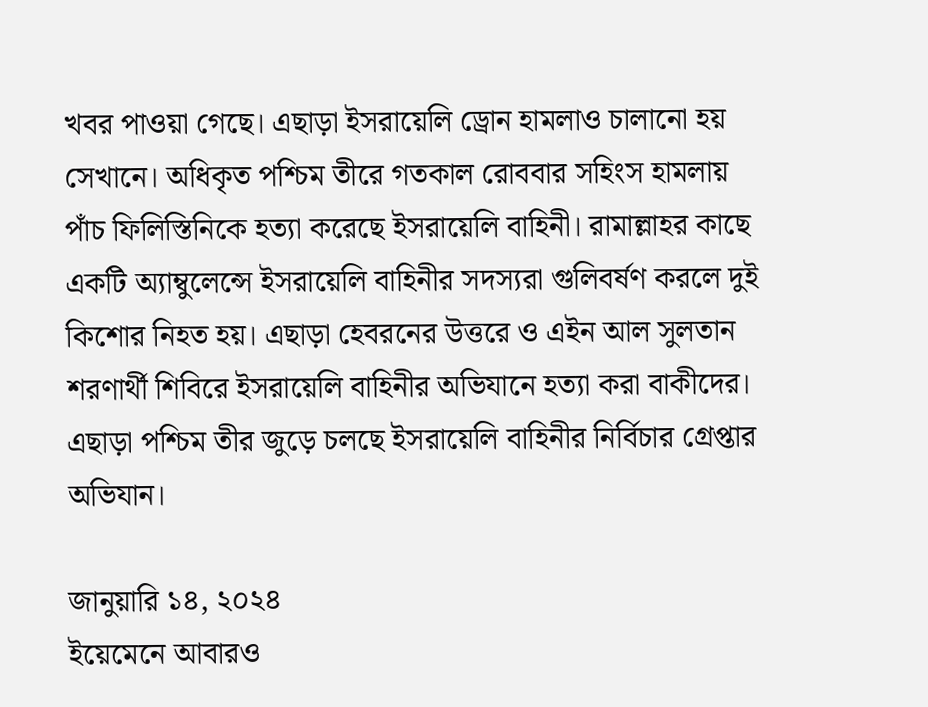খবর পাওয়া গেছে। এছাড়া ইসরায়েলি ড্রোন হামলাও চালানো হয় সেখানে। অধিকৃত পশ্চিম তীরে গতকাল রোববার সহিংস হামলায় পাঁচ ফিলিস্তিনিকে হত্যা করেছে ইসরায়েলি বাহিনী। রামাল্লাহর কাছে একটি অ্যাম্বুলেন্সে ইসরায়েলি বাহিনীর সদস্যরা গুলিবর্ষণ করলে দুই কিশোর নিহত হয়। এছাড়া হেবরনের উত্তরে ও এইন আল সুলতান শরণার্থী শিবিরে ইসরায়েলি বাহিনীর অভিযানে হত্যা করা বাকীদের। এছাড়া পশ্চিম তীর জুড়ে চলছে ইসরায়েলি বাহিনীর নির্বিচার গ্রেপ্তার অভিযান।

জানুয়ারি ১৪, ২০২৪
ইয়েমেনে আবারও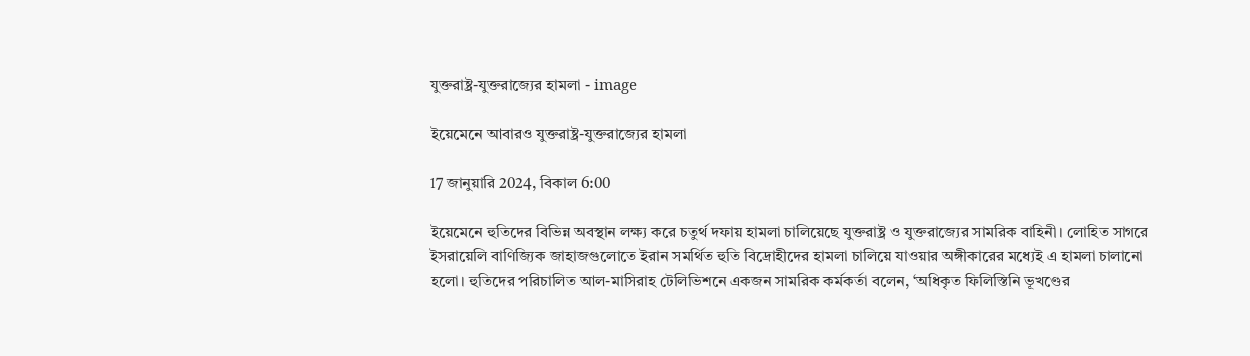যুক্তরাষ্ট্র-যুক্তরাজ্যের হামলা - image

ইয়েমেনে আবারও যুক্তরাষ্ট্র-যুক্তরাজ্যের হামলা

17 জানুয়ারি 2024, বিকাল 6:00

ইয়েমেনে হুতিদের বিভিন্ন অবস্থান লক্ষ্য করে চতুর্থ দফায় হামলা চালিয়েছে যুক্তরাষ্ট্র ও যুক্তরাজ্যের সামরিক বাহিনী। লোহিত সাগরে ইসরায়েলি বাণিজ্যিক জাহাজগুলোতে ইরান সমর্থিত হুতি বিদ্রোহীদের হামলা চালিয়ে যাওয়ার অঙ্গীকারের মধ্যেই এ হামলা চালানো হলো। হুতিদের পরিচালিত আল-মাসিরাহ টেলিভিশনে একজন সামরিক কর্মকর্তা বলেন, ‘অধিকৃত ফিলিস্তিনি ভূখণ্ডের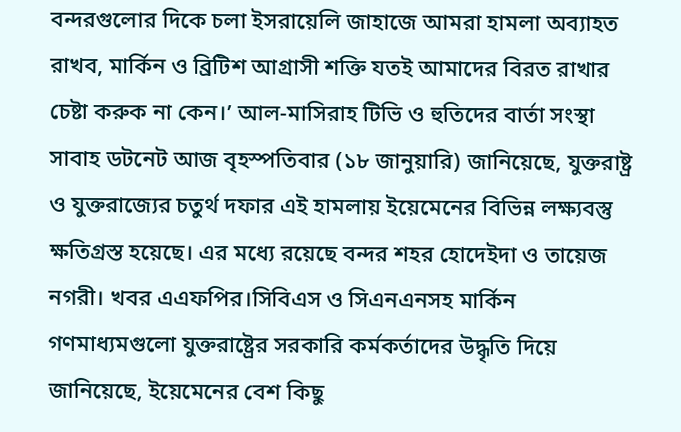বন্দরগুলোর দিকে চলা ইসরায়েলি জাহাজে আমরা হামলা অব্যাহত রাখব, মার্কিন ও ব্রিটিশ আগ্রাসী শক্তি যতই আমাদের বিরত রাখার চেষ্টা করুক না কেন।’ আল-মাসিরাহ টিভি ও হুতিদের বার্তা সংস্থা সাবাহ ডটনেট আজ বৃহস্পতিবার (১৮ জানুয়ারি) জানিয়েছে, যুক্তরাষ্ট্র ও যুক্তরাজ্যের চতুর্থ দফার এই হামলায় ইয়েমেনের বিভিন্ন লক্ষ্যবস্তু ক্ষতিগ্রস্ত হয়েছে। এর মধ্যে রয়েছে বন্দর শহর হোদেইদা ও তায়েজ নগরী। খবর এএফপির।সিবিএস ও সিএনএনসহ মার্কিন গণমাধ্যমগুলো যুক্তরাষ্ট্রের সরকারি কর্মকর্তাদের উদ্ধৃতি দিয়ে জানিয়েছে, ইয়েমেনের বেশ কিছু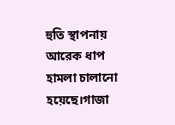হুতি স্থাপনায় আরেক ধাপ হামলা চালানো হয়েছে।গাজা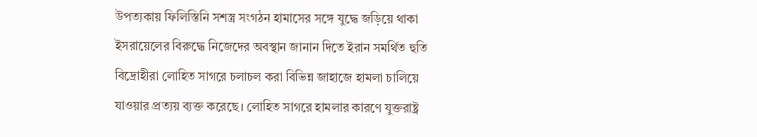উপত্যকায় ফিলিস্তিনি সশস্ত্র সংগঠন হামাসের সঙ্গে যুদ্ধে জড়িয়ে থাকা ইসরায়েলের বিরুদ্ধে নিজেদের অবস্থান জানান দিতে ইরান সমর্থিত হুতি বিদ্রোহীরা লোহিত সাগরে চলাচল করা বিভিন্ন জাহাজে হামলা চালিয়ে যাওয়ার প্রত্যয় ব্যক্ত করেছে। লোহিত সাগরে হামলার কারণে যুক্তরাষ্ট্র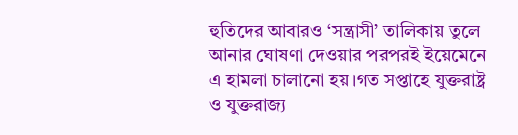হুতিদের আবারও ‘সন্ত্রাসী’ তালিকায় তুলে আনার ঘোষণা দেওয়ার পরপরই ইয়েমেনে এ হামলা চালানো হয়।গত সপ্তাহে যুক্তরাষ্ট্র ও যুক্তরাজ্য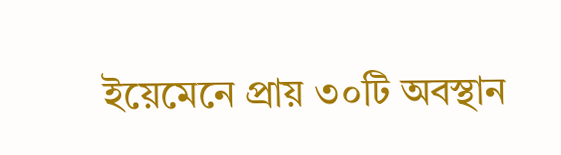ইয়েমেনে প্রায় ৩০টি অবস্থান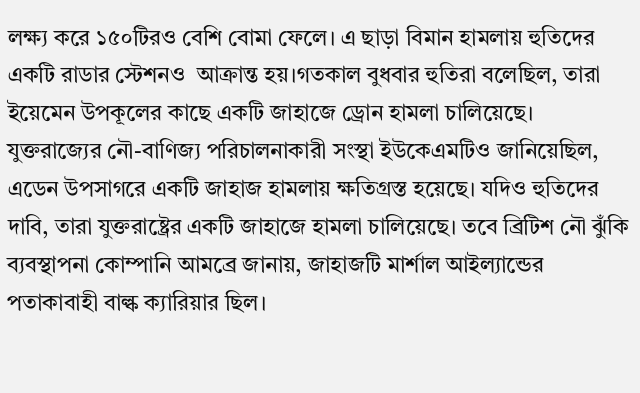লক্ষ্য করে ১৫০টিরও বেশি বোমা ফেলে। এ ছাড়া বিমান হামলায় হুতিদের একটি রাডার স্টেশনও  আক্রান্ত হয়।গতকাল বুধবার হুতিরা বলেছিল, তারা ইয়েমেন উপকূলের কাছে একটি জাহাজে ড্রোন হামলা চালিয়েছে। যুক্তরাজ্যের নৌ-বাণিজ্য পরিচালনাকারী সংস্থা ইউকেএমটিও জানিয়েছিল, এডেন উপসাগরে একটি জাহাজ হামলায় ক্ষতিগ্রস্ত হয়েছে। যদিও হুতিদের দাবি, তারা যুক্তরাষ্ট্রের একটি জাহাজে হামলা চালিয়েছে। তবে ব্রিটিশ নৌ ঝুঁকি ব্যবস্থাপনা কোম্পানি আমব্রে জানায়, জাহাজটি মার্শাল আইল্যান্ডের পতাকাবাহী বাল্ক ক্যারিয়ার ছিল।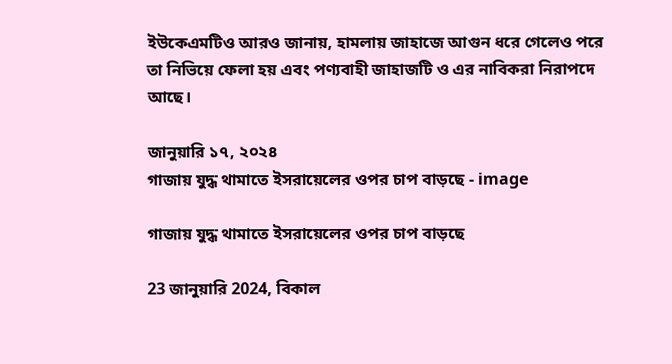ইউকেএমটিও আরও জানায়, হামলায় জাহাজে আগুন ধরে গেলেও পরে তা নিভিয়ে ফেলা হয় এবং পণ্যবাহী জাহাজটি ও এর নাবিকরা নিরাপদে আছে।

জানুয়ারি ১৭, ২০২৪
গাজায় যুদ্ধ থামাতে ইসরায়েলের ওপর চাপ বাড়ছে - image

গাজায় যুদ্ধ থামাতে ইসরায়েলের ওপর চাপ বাড়ছে

23 জানুয়ারি 2024, বিকাল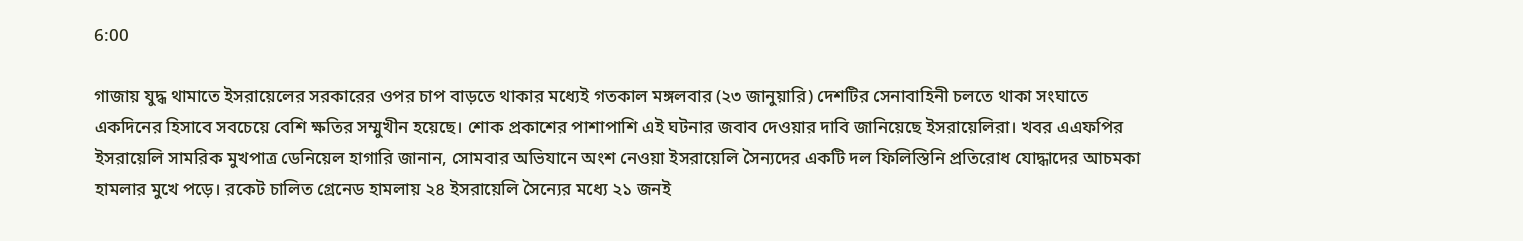6:00

গাজায় যুদ্ধ থামাতে ইসরায়েলের সরকারের ওপর চাপ বাড়তে থাকার মধ্যেই গতকাল মঙ্গলবার (২৩ জানুয়ারি) দেশটির সেনাবাহিনী চলতে থাকা সংঘাতে একদিনের হিসাবে সবচেয়ে বেশি ক্ষতির সম্মুখীন হয়েছে। শোক প্রকাশের পাশাপাশি এই ঘটনার জবাব দেওয়ার দাবি জানিয়েছে ইসরায়েলিরা। খবর এএফপির ইসরায়েলি সামরিক মুখপাত্র ডেনিয়েল হাগারি জানান, সোমবার অভিযানে অংশ নেওয়া ইসরায়েলি সৈন্যদের একটি দল ফিলিস্তিনি প্রতিরোধ যোদ্ধাদের আচমকা হামলার মুখে পড়ে। রকেট চালিত গ্রেনেড হামলায় ২৪ ইসরায়েলি সৈন্যের মধ্যে ২১ জনই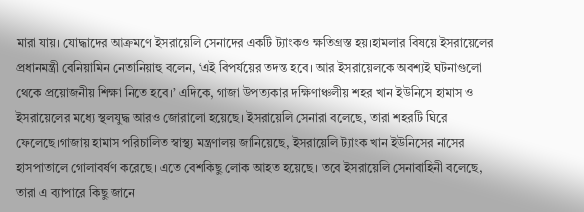মারা যায়। যোদ্ধাদের আক্রমণে ইসরায়েলি সেনাদের একটি ট্যাংকও ক্ষতিগ্রস্ত হয়।হামলার বিষয়ে ইসরায়েলের প্রধানমন্ত্রী বেনিয়ামিন নেতানিয়াহু বলেন, ‘এই বিপর্যয়ের তদন্ত হবে। আর ইসরায়েলকে অবশ্যই ঘটনাগুলো থেকে প্রয়োজনীয় শিক্ষা নিতে হবে।’ এদিকে, গাজা উপত্যকার দক্ষিণাঞ্চলীয় শহর খান ইউনিসে হামাস ও ইসরায়েলের মধ্যে স্থলযুদ্ধ আরও জোরালো হয়েছে। ইসরায়েলি সেনারা বলেছে, তারা শহরটি ঘিরে ফেলেছে।গাজায় হামাস পরিচালিত স্বাস্থ্য মন্ত্রণালয় জানিয়েছে, ইসরায়েলি ট্যাংক খান ইউনিসের নাসের হাসপাতালে গোলাবর্ষণ করেছে। এতে বেশকিছু লোক আহত হয়েছে। তবে ইসরায়েলি সেনাবাহিনী বলেছে, তারা এ ব্যাপারে কিছু জানে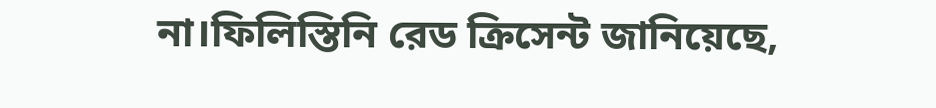না।ফিলিস্তিনি রেড ক্রিসেন্ট জানিয়েছে,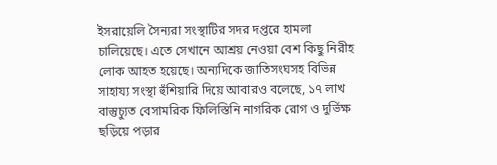ইসরায়েলি সৈন্যরা সংস্থাটির সদর দপ্তরে হামলা চালিয়েছে। এতে সেখানে আশ্রয় নেওয়া বেশ কিছু নিরীহ লোক আহত হয়েছে। অন্যদিকে জাতিসংঘসহ বিভিন্ন সাহায্য সংস্থা হুঁশিয়ারি দিয়ে আবারও বলেছে, ১৭ লাখ বাস্তুচ্যুত বেসামরিক ফিলিস্তিনি নাগরিক রোগ ও দুর্ভিক্ষ ছড়িয়ে পড়ার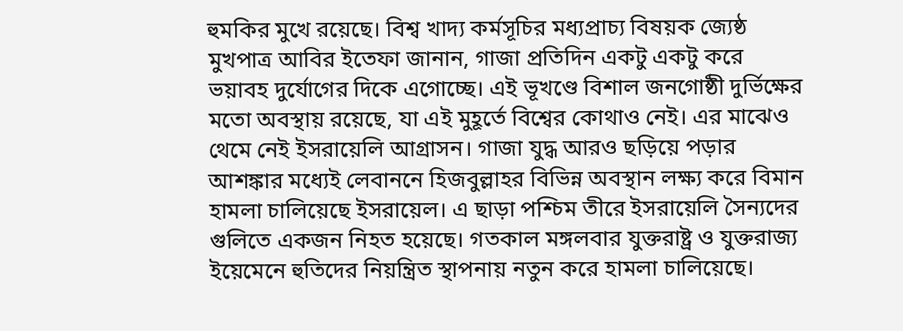হুমকির মুখে রয়েছে। বিশ্ব খাদ্য কর্মসূচির মধ্যপ্রাচ্য বিষয়ক জ্যেষ্ঠ মুখপাত্র আবির ইতেফা জানান, গাজা প্রতিদিন একটু একটু করে ভয়াবহ দুর্যোগের দিকে এগোচ্ছে। এই ভূখণ্ডে বিশাল জনগোষ্ঠী দুর্ভিক্ষের মতো অবস্থায় রয়েছে, যা এই মুহূর্তে বিশ্বের কোথাও নেই। এর মাঝেও থেমে নেই ইসরায়েলি আগ্রাসন। গাজা যুদ্ধ আরও ছড়িয়ে পড়ার আশঙ্কার মধ্যেই লেবাননে হিজবুল্লাহর বিভিন্ন অবস্থান লক্ষ্য করে বিমান হামলা চালিয়েছে ইসরায়েল। এ ছাড়া পশ্চিম তীরে ইসরায়েলি সৈন্যদের গুলিতে একজন নিহত হয়েছে। গতকাল মঙ্গলবার যুক্তরাষ্ট্র ও যুক্তরাজ্য ইয়েমেনে হুতিদের নিয়ন্ত্রিত স্থাপনায় নতুন করে হামলা চালিয়েছে।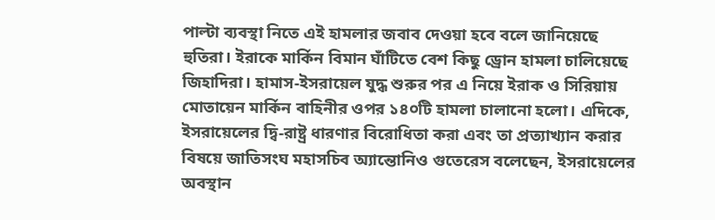পাল্টা ব্যবস্থা নিতে এই হামলার জবাব দেওয়া হবে বলে জানিয়েছে হুতিরা। ইরাকে মার্কিন বিমান ঘাঁটিতে বেশ কিছু ড্রোন হামলা চালিয়েছে জিহাদিরা। হামাস-ইসরায়েল যুদ্ধ শুরুর পর এ নিয়ে ইরাক ও সিরিয়ায় মোতায়েন মার্কিন বাহিনীর ওপর ১৪০টি হামলা চালানো হলো। এদিকে, ইসরায়েলের দ্বি-রাষ্ট্র ধারণার বিরোধিতা করা এবং তা প্রত্যাখ্যান করার বিষয়ে জাতিসংঘ মহাসচিব অ্যান্তোনিও গুতেরেস বলেছেন, ইসরায়েলের অবস্থান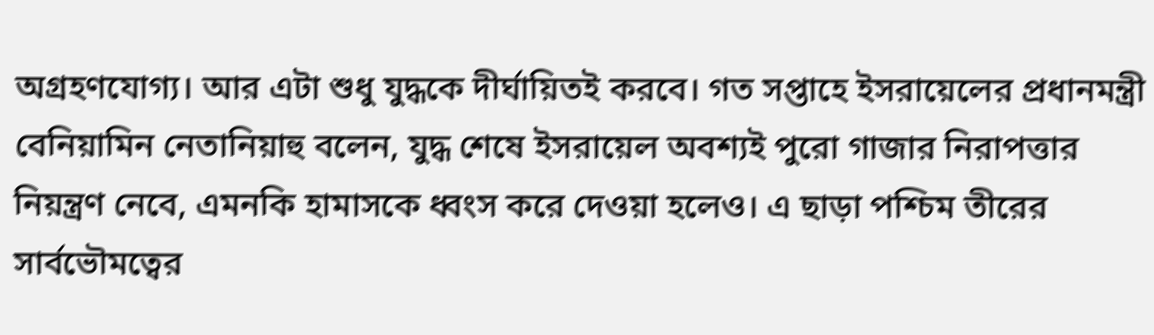অগ্রহণযোগ্য। আর এটা শুধু যুদ্ধকে দীর্ঘায়িতই করবে। গত সপ্তাহে ইসরায়েলের প্রধানমন্ত্রী বেনিয়ামিন নেতানিয়াহু বলেন, যুদ্ধ শেষে ইসরায়েল অবশ্যই পুরো গাজার নিরাপত্তার নিয়ন্ত্রণ নেবে, এমনকি হামাসকে ধ্বংস করে দেওয়া হলেও। এ ছাড়া পশ্চিম তীরের সার্বভৌমত্বের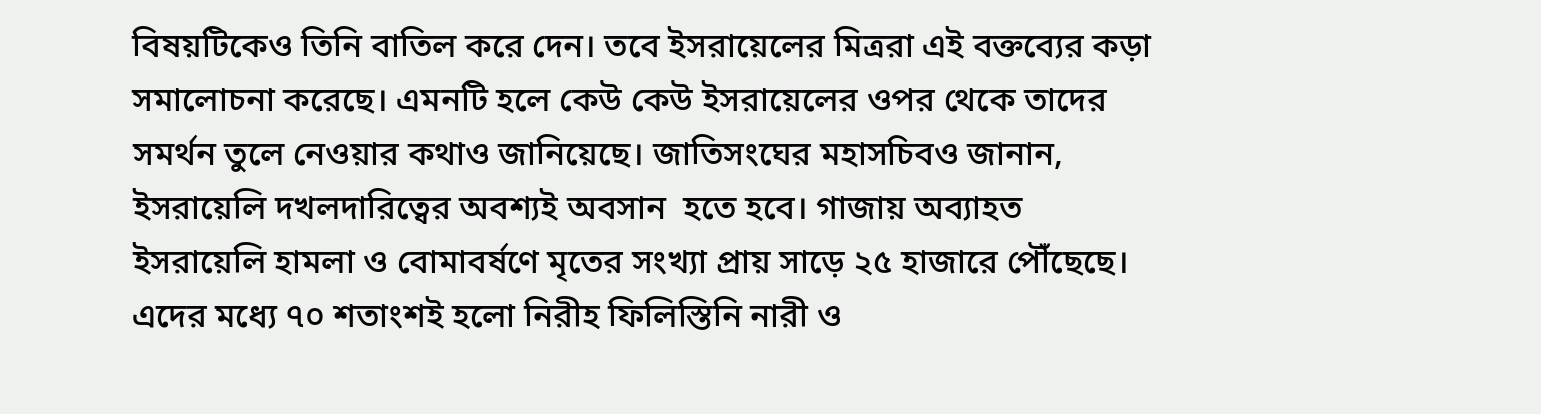বিষয়টিকেও তিনি বাতিল করে দেন। তবে ইসরায়েলের মিত্ররা এই বক্তব্যের কড়া সমালোচনা করেছে। এমনটি হলে কেউ কেউ ইসরায়েলের ওপর থেকে তাদের সমর্থন তুলে নেওয়ার কথাও জানিয়েছে। জাতিসংঘের মহাসচিবও জানান, ইসরায়েলি দখলদারিত্বের অবশ্যই অবসান  হতে হবে। গাজায় অব্যাহত ইসরায়েলি হামলা ও বোমাবর্ষণে মৃতের সংখ্যা প্রায় সাড়ে ২৫ হাজারে পৌঁছেছে। এদের মধ্যে ৭০ শতাংশই হলো নিরীহ ফিলিস্তিনি নারী ও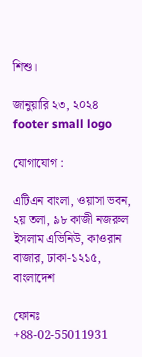শিশু।

জানুয়ারি ২৩, ২০২৪
footer small logo

যোগাযোগ :

এটিএন বাংলা, ওয়াসা ভবন, ২য় তলা, ৯৮ কাজী নজরুল ইসলাম এভিনিউ, কাওরান বাজার, ঢাকা-১২১৫, বাংলাদেশ

ফোনঃ +88-02-55011931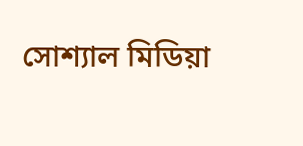সোশ্যাল মিডিয়া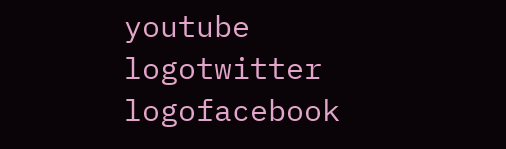youtube logotwitter logofacebook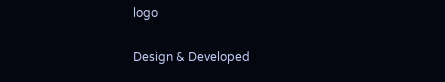logo

Design & Developed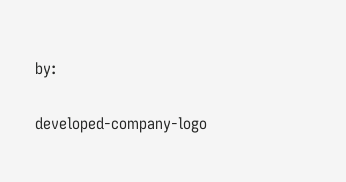by:

developed-company-logo